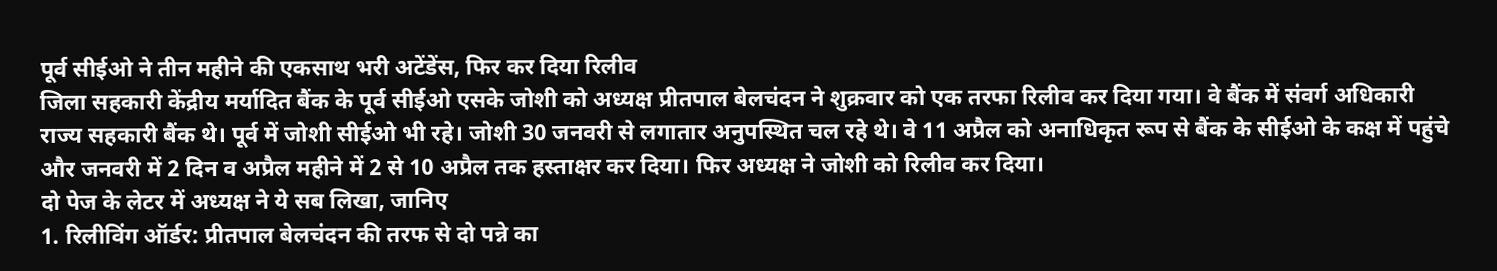पूर्व सीईओ ने तीन महीने की एकसाथ भरी अटेंडेंस, फिर कर दिया रिलीव
जिला सहकारी केंद्रीय मर्यादित बैंक के पूर्व सीईओ एसके जोशी को अध्यक्ष प्रीतपाल बेलचंदन ने शुक्रवार को एक तरफा रिलीव कर दिया गया। वे बैंक में संवर्ग अधिकारी राज्य सहकारी बैंक थे। पूर्व में जोशी सीईओ भी रहे। जोशी 30 जनवरी से लगातार अनुपस्थित चल रहे थे। वे 11 अप्रैल को अनाधिकृत रूप से बैंक के सीईओ के कक्ष में पहुंचे और जनवरी में 2 दिन व अप्रैल महीने में 2 से 10 अप्रैल तक हस्ताक्षर कर दिया। फिर अध्यक्ष ने जोशी को रिलीव कर दिया।
दो पेज के लेटर में अध्यक्ष ने ये सब लिखा, जानिए
1. रिलीविंग ऑर्डर: प्रीतपाल बेलचंदन की तरफ से दो पन्ने का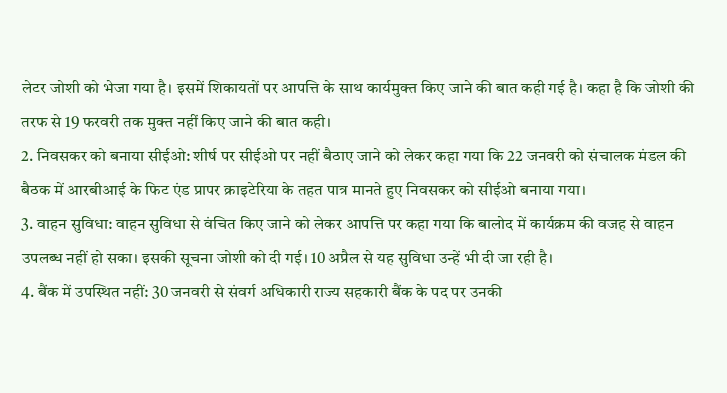लेटर जोशी को भेजा गया है। इसमें शिकायतों पर आपत्ति के साथ कार्यमुक्त किए जाने की बात कही गई है। कहा है कि जोशी की तरफ से 19 फरवरी तक मुक्त नहीं किए जाने की बात कही।
2. निवसकर को बनाया सीईओ: शीर्ष पर सीईओ पर नहीं बैठाए जाने को लेकर कहा गया कि 22 जनवरी को संचालक मंडल की बैठक में आरबीआई के फिट एंड प्रापर क्राइटेरिया के तहत पात्र मानते हुए निवसकर को सीईओ बनाया गया।
3. वाहन सुविधा: वाहन सुविधा से वंचित किए जाने को लेकर आपत्ति पर कहा गया कि बालोद में कार्यक्रम की वजह से वाहन उपलब्ध नहीं हो सका। इसकी सूचना जोशी को दी गई। 10 अप्रैल से यह सुविधा उन्हें भी दी जा रही है।
4. बैंक में उपस्थित नहीं: 30 जनवरी से संवर्ग अधिकारी राज्य सहकारी बैंक के पद पर उनकी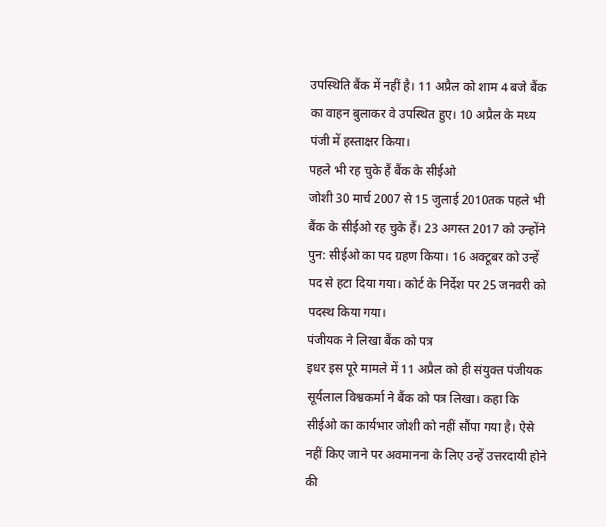उपस्थिति बैंक में नहीं है। 11 अप्रैल को शाम 4 बजे बैंक का वाहन बुलाकर वे उपस्थित हुए। 10 अप्रैल के मध्य पंजी में हस्ताक्षर किया।
पहले भी रह चुके हैं बैंक के सीईओ
जोशी 30 मार्च 2007 से 15 जुलाई 2010तक पहले भी बैंक के सीईओ रह चुके हैं। 23 अगस्त 2017 को उन्होंने पुन: सीईओ का पद ग्रहण किया। 16 अक्टूबर को उन्हें पद से हटा दिया गया। कोर्ट के निर्देश पर 25 जनवरी को पदस्थ किया गया।
पंजीयक ने लिखा बैंक को पत्र
इधर इस पूरे मामले में 11 अप्रैल को ही संयुक्त पंजीयक सूर्यलाल विश्वकर्मा ने बैंक को पत्र लिखा। कहा कि सीईओ का कार्यभार जोशी को नहीं सौंपा गया है। ऐसे नहीं किए जाने पर अवमानना के लिए उन्हें उत्तरदायी होने की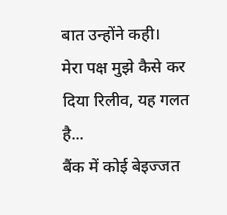बात उन्होंने कही।
मेरा पक्ष मुझे कैसे कर दिया रिलीव, यह गलत है...
बैंक में कोई बेइज्जत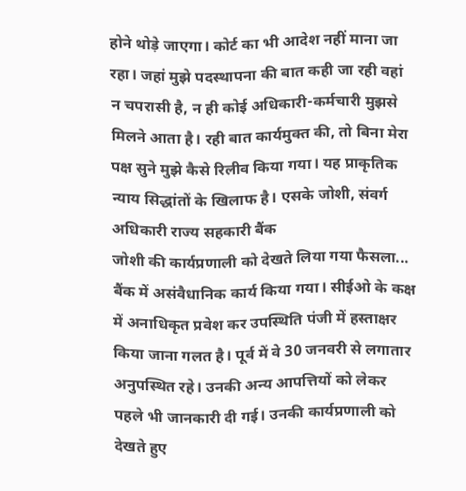होने थोड़े जाएगा। कोर्ट का भी आदेश नहीं माना जा रहा। जहां मुझे पदस्थापना की बात कही जा रही वहां न चपरासी है, न ही कोई अधिकारी-कर्मचारी मुझसे मिलने आता है। रही बात कार्यमुक्त की, तो बिना मेरा पक्ष सुने मुझे कैसे रिलीव किया गया। यह प्राकृतिक न्याय सिद्धांतों के खिलाफ है। एसके जोशी, संवर्ग अधिकारी राज्य सहकारी बैंक
जोशी की कार्यप्रणाली को देखते लिया गया फैसला...
बैंक में असंवैधानिक कार्य किया गया। सीईओ के कक्ष में अनाधिकृत प्रवेश कर उपस्थिति पंजी में हस्ताक्षर किया जाना गलत है। पूर्व में वे 30 जनवरी से लगातार अनुपस्थित रहे। उनकी अन्य आपत्तियों को लेकर पहले भी जानकारी दी गई। उनकी कार्यप्रणाली को देखते हुए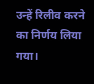उन्हें रिलीव करने का निर्णय लिया गया।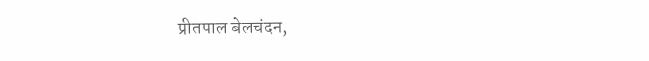प्रीतपाल बेलचंदन,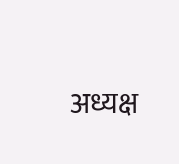अध्यक्ष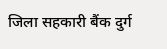जिला सहकारी बैंक दुर्ग